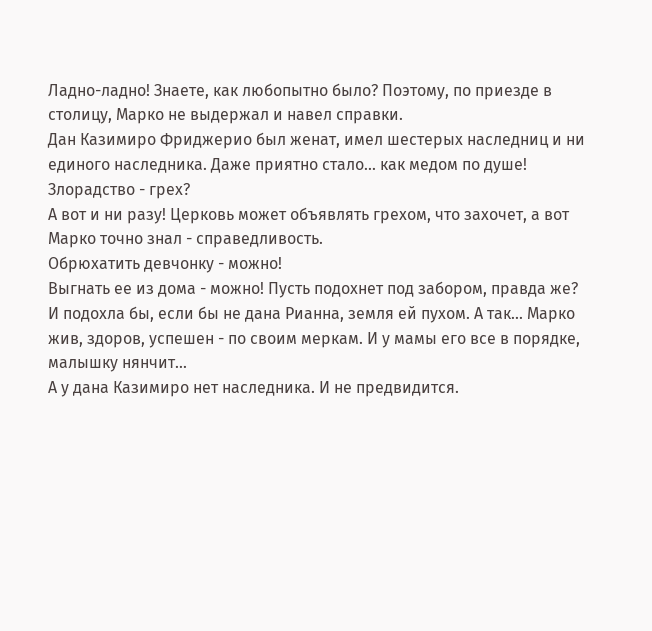Ладно-ладно! Знаете, как любопытно было? Поэтому, по приезде в столицу, Марко не выдержал и навел справки.
Дан Казимиро Фриджерио был женат, имел шестерых наследниц и ни единого наследника. Даже приятно стало... как медом по душе!
Злорадство - грех?
А вот и ни разу! Церковь может объявлять грехом, что захочет, а вот Марко точно знал - справедливость.
Обрюхатить девчонку - можно!
Выгнать ее из дома - можно! Пусть подохнет под забором, правда же?
И подохла бы, если бы не дана Рианна, земля ей пухом. А так... Марко жив, здоров, успешен - по своим меркам. И у мамы его все в порядке, малышку нянчит...
А у дана Казимиро нет наследника. И не предвидится.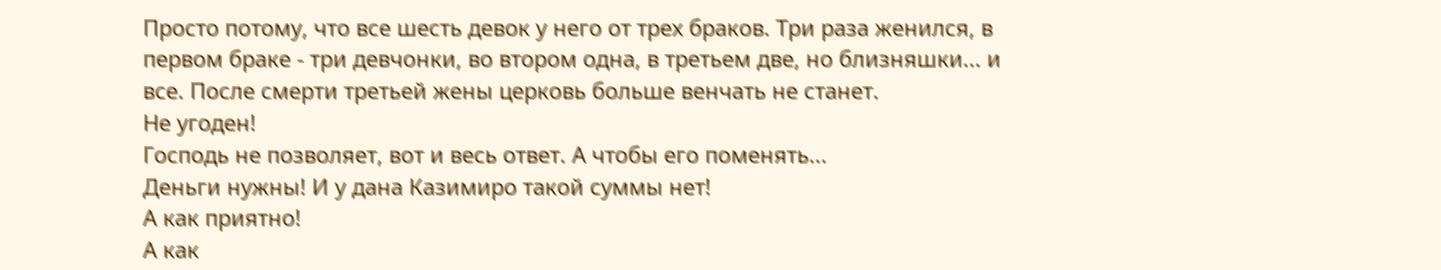Просто потому, что все шесть девок у него от трех браков. Три раза женился, в первом браке - три девчонки, во втором одна, в третьем две, но близняшки... и все. После смерти третьей жены церковь больше венчать не станет.
Не угоден!
Господь не позволяет, вот и весь ответ. А чтобы его поменять...
Деньги нужны! И у дана Казимиро такой суммы нет!
А как приятно!
А как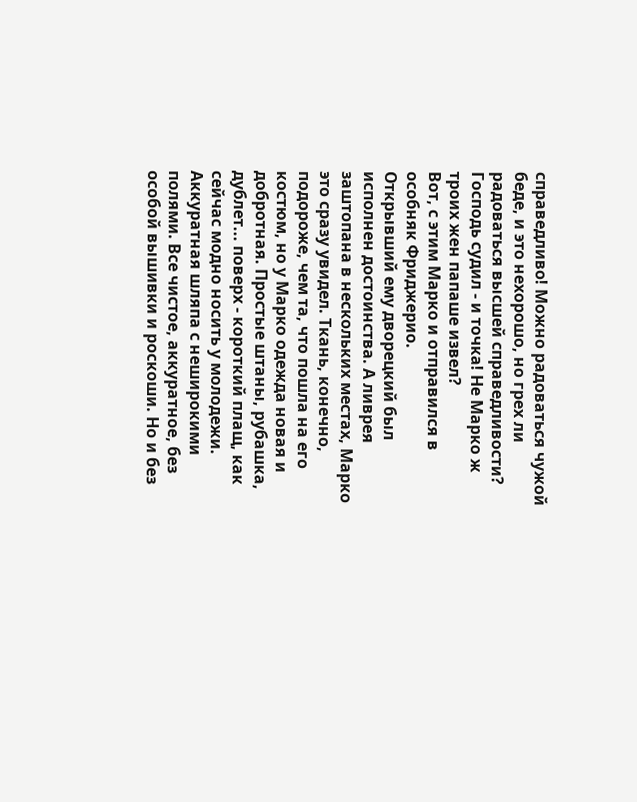справедливо! Можно радоваться чужой беде, и это нехорошо, но грех ли радоваться высшей справедливости? Господь судил - и точка! Не Марко ж троих жен папаше извел?
Вот, с этим Марко и отправился в особняк Фриджерио.
Открывший ему дворецкий был исполнен достоинства. А ливрея заштопана в нескольких местах, Марко это сразу увидел. Ткань, конечно, подороже, чем та, что пошла на его костюм, но у Марко одежда новая и добротная. Простые штаны, рубашка, дублет... поверх - короткий плащ, как сейчас модно носить у молодежи. Аккуратная шляпа с неширокими полями. Все чистое, аккуратное, без особой вышивки и роскоши. Но и без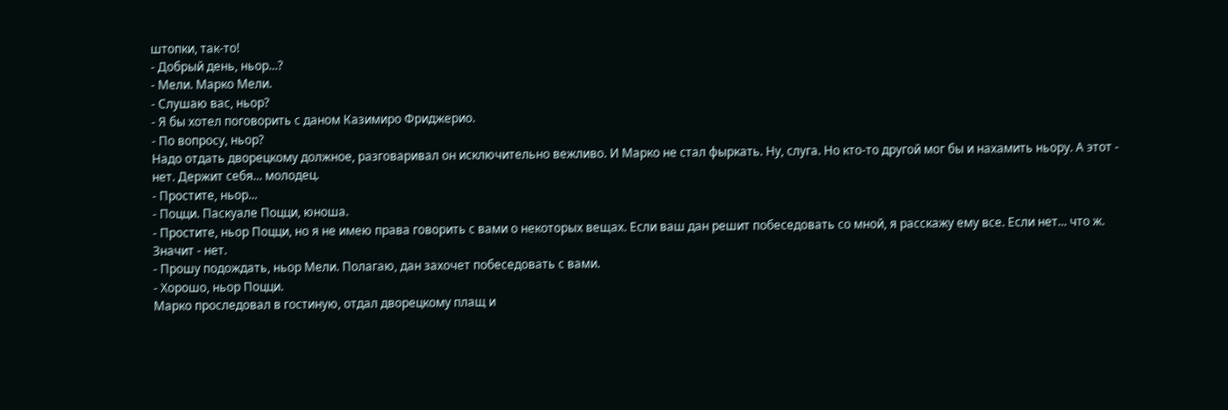штопки, так-то!
- Добрый день, ньор...?
- Мели. Марко Мели.
- Слушаю вас, ньор?
- Я бы хотел поговорить с даном Казимиро Фриджерио.
- По вопросу, ньор?
Надо отдать дворецкому должное, разговаривал он исключительно вежливо. И Марко не стал фыркать. Ну, слуга. Но кто-то другой мог бы и нахамить ньору. А этот - нет. Держит себя... молодец.
- Простите, ньор...
- Поцци. Паскуале Поцци, юноша.
- Простите, ньор Поцци, но я не имею права говорить с вами о некоторых вещах. Если ваш дан решит побеседовать со мной, я расскажу ему все. Если нет... что ж. Значит - нет.
- Прошу подождать, ньор Мели. Полагаю, дан захочет побеседовать с вами.
- Хорошо, ньор Поцци.
Марко проследовал в гостиную, отдал дворецкому плащ и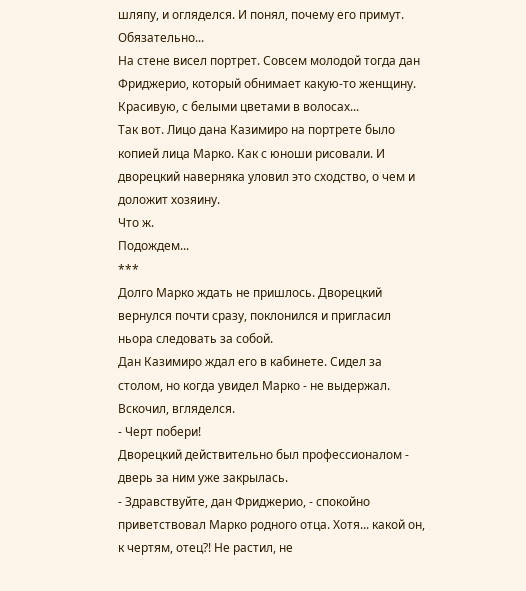шляпу, и огляделся. И понял, почему его примут. Обязательно...
На стене висел портрет. Совсем молодой тогда дан Фриджерио, который обнимает какую-то женщину. Красивую, с белыми цветами в волосах...
Так вот. Лицо дана Казимиро на портрете было копией лица Марко. Как с юноши рисовали. И дворецкий наверняка уловил это сходство, о чем и доложит хозяину.
Что ж.
Подождем...
***
Долго Марко ждать не пришлось. Дворецкий вернулся почти сразу, поклонился и пригласил ньора следовать за собой.
Дан Казимиро ждал его в кабинете. Сидел за столом, но когда увидел Марко - не выдержал. Вскочил, вгляделся.
- Черт побери!
Дворецкий действительно был профессионалом - дверь за ним уже закрылась.
- Здравствуйте, дан Фриджерио, - спокойно приветствовал Марко родного отца. Хотя... какой он, к чертям, отец?! Не растил, не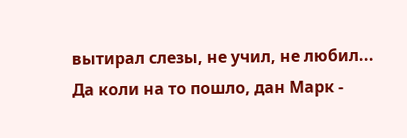вытирал слезы, не учил, не любил...
Да коли на то пошло, дан Марк -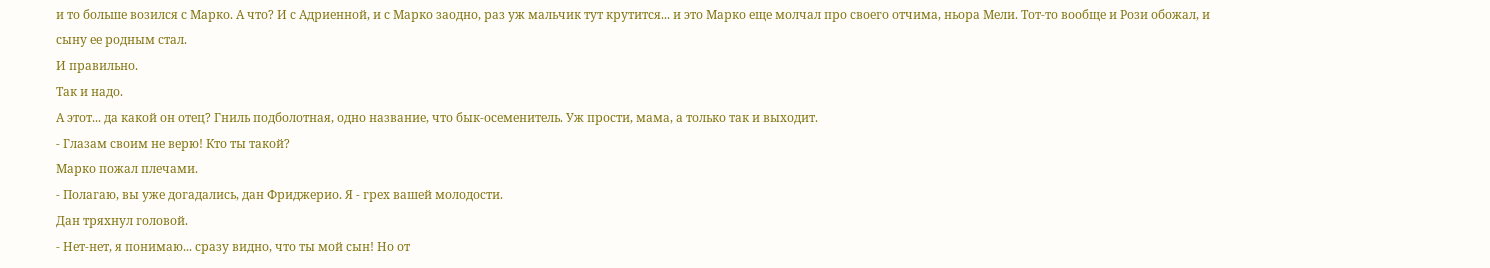и то больше возился с Марко. А что? И с Адриенной, и с Марко заодно, раз уж мальчик тут крутится... и это Марко еще молчал про своего отчима, ньора Мели. Тот-то вообще и Рози обожал, и сыну ее родным стал.
И правильно.
Так и надо.
А этот... да какой он отец? Гниль подболотная, одно название, что бык-осеменитель. Уж прости, мама, а только так и выходит.
- Глазам своим не верю! Кто ты такой?
Марко пожал плечами.
- Полагаю, вы уже догадались, дан Фриджерио. Я - грех вашей молодости.
Дан тряхнул головой.
- Нет-нет, я понимаю... сразу видно, что ты мой сын! Но от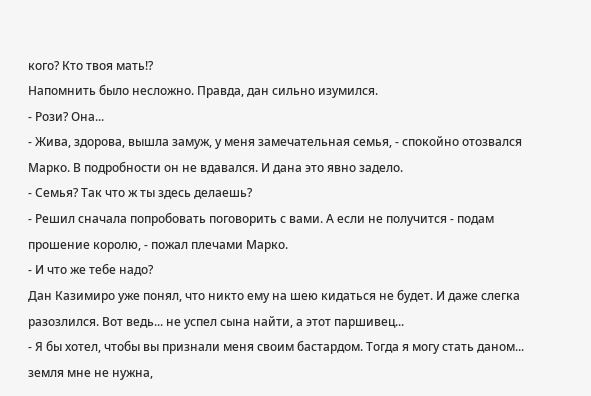кого? Кто твоя мать!?
Напомнить было несложно. Правда, дан сильно изумился.
- Рози? Она...
- Жива, здорова, вышла замуж, у меня замечательная семья, - спокойно отозвался Марко. В подробности он не вдавался. И дана это явно задело.
- Семья? Так что ж ты здесь делаешь?
- Решил сначала попробовать поговорить с вами. А если не получится - подам прошение королю, - пожал плечами Марко.
- И что же тебе надо?
Дан Казимиро уже понял, что никто ему на шею кидаться не будет. И даже слегка разозлился. Вот ведь... не успел сына найти, а этот паршивец...
- Я бы хотел, чтобы вы признали меня своим бастардом. Тогда я могу стать даном... земля мне не нужна,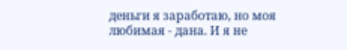деньги я заработаю, но моя любимая - дана. И я не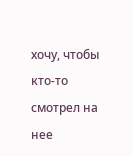хочу, чтобы кто-то смотрел на нее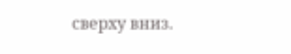сверху вниз.